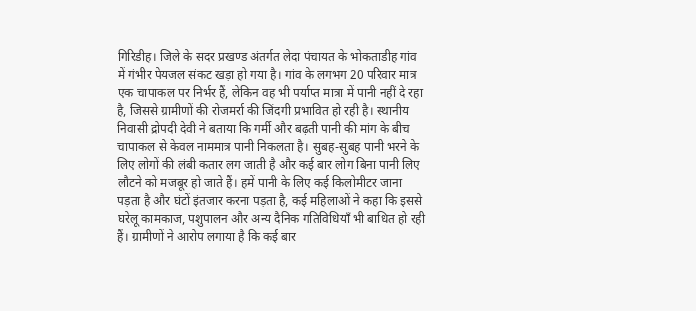गिरिडीह। जिले के सदर प्रखण्ड अंतर्गत लेदा पंचायत के भोकताडीह गांव में गंभीर पेयजल संकट खड़ा हो गया है। गांव के लगभग 20 परिवार मात्र एक चापाकल पर निर्भर हैं, लेकिन वह भी पर्याप्त मात्रा में पानी नहीं दे रहा है, जिससे ग्रामीणों की रोजमर्रा की जिंदगी प्रभावित हो रही है। स्थानीय निवासी द्रोपदी देवी ने बताया कि गर्मी और बढ़ती पानी की मांग के बीच चापाकल से केवल नाममात्र पानी निकलता है। सुबह-सुबह पानी भरने के लिए लोगों की लंबी कतार लग जाती है और कई बार लोग बिना पानी लिए लौटने को मजबूर हो जाते हैं। हमें पानी के लिए कई किलोमीटर जाना पड़ता है और घंटों इंतजार करना पड़ता है, कई महिलाओं ने कहा कि इससे घरेलू कामकाज, पशुपालन और अन्य दैनिक गतिविधियाँ भी बाधित हो रही हैं। ग्रामीणों ने आरोप लगाया है कि कई बार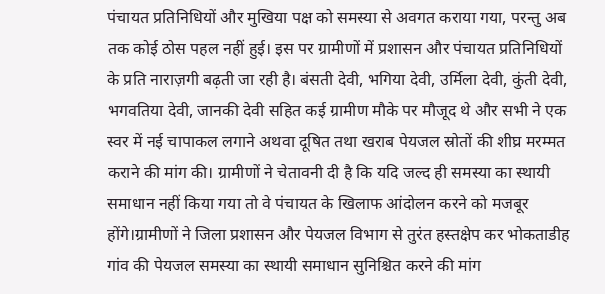पंचायत प्रतिनिधियों और मुखिया पक्ष को समस्या से अवगत कराया गया, परन्तु अब तक कोई ठोस पहल नहीं हुई। इस पर ग्रामीणों में प्रशासन और पंचायत प्रतिनिधियों के प्रति नाराज़गी बढ़ती जा रही है। बंसती देवी, भगिया देवी, उर्मिला देवी, कुंती देवी, भगवतिया देवी, जानकी देवी सहित कई ग्रामीण मौके पर मौजूद थे और सभी ने एक स्वर में नई चापाकल लगाने अथवा दूषित तथा खराब पेयजल स्रोतों की शीघ्र मरम्मत कराने की मांग की। ग्रामीणों ने चेतावनी दी है कि यदि जल्द ही समस्या का स्थायी समाधान नहीं किया गया तो वे पंचायत के खिलाफ आंदोलन करने को मजबूर होंगे।ग्रामीणों ने जिला प्रशासन और पेयजल विभाग से तुरंत हस्तक्षेप कर भोकताडीह गांव की पेयजल समस्या का स्थायी समाधान सुनिश्चित करने की मांग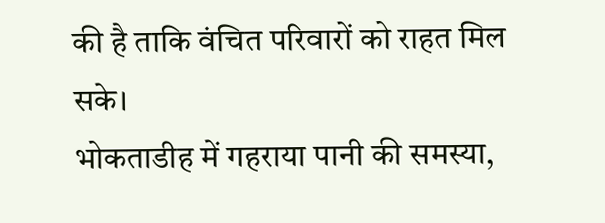की है ताकि वंचित परिवारों को राहत मिल सके।
भोकताडीह में गहराया पानी की समस्या,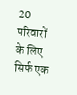20 परिवारों के लिए सिर्फ एक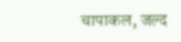चापाकल, जल्द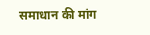समाधान की मांग